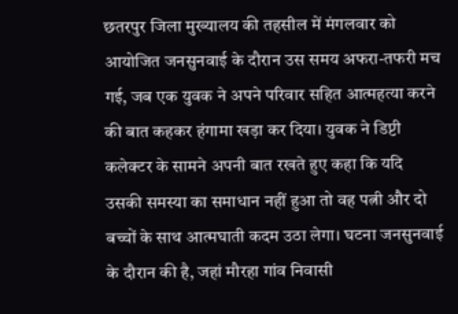छतरपुर जिला मुख्यालय की तहसील में मंगलवार को आयोजित जनसुनवाई के दौरान उस समय अफरा-तफरी मच गई, जब एक युवक ने अपने परिवार सहित आत्महत्या करने की बात कहकर हंगामा खड़ा कर दिया। युवक ने डिप्टी कलेक्टर के सामने अपनी बात रखते हुए कहा कि यदि उसकी समस्या का समाधान नहीं हुआ तो वह पत्नी और दो बच्चों के साथ आत्मघाती कदम उठा लेगा। घटना जनसुनवाई के दौरान की है, जहां मौरहा गांव निवासी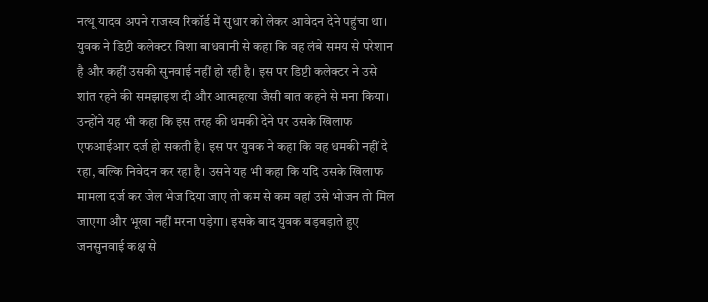नत्थू यादव अपने राजस्व रिकॉर्ड में सुधार को लेकर आवेदन देने पहुंचा था। युवक ने डिप्टी कलेक्टर विशा बाधवानी से कहा कि वह लंबे समय से परेशान है और कहीं उसकी सुनवाई नहीं हो रही है। इस पर डिप्टी कलेक्टर ने उसे शांत रहने की समझाइश दी और आत्महत्या जैसी बात कहने से मना किया। उन्होंने यह भी कहा कि इस तरह की धमकी देने पर उसके खिलाफ एफआईआर दर्ज हो सकती है। इस पर युवक ने कहा कि वह धमकी नहीं दे रहा, बल्कि निवेदन कर रहा है। उसने यह भी कहा कि यदि उसके खिलाफ मामला दर्ज कर जेल भेज दिया जाए तो कम से कम वहां उसे भोजन तो मिल जाएगा और भूखा नहीं मरना पड़ेगा। इसके बाद युवक बड़बड़ाते हुए जनसुनवाई कक्ष से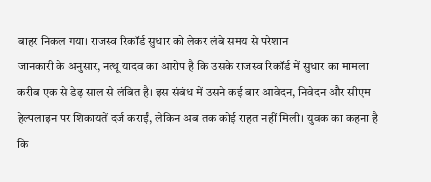बाहर निकल गया। राजस्व रिकॉर्ड सुधार को लेकर लंबे समय से परेशान
जानकारी के अनुसार, नत्थू यादव का आरोप है कि उसके राजस्व रिकॉर्ड में सुधार का मामला करीब एक से डेढ़ साल से लंबित है। इस संबंध में उसने कई बार आवेदन, निवेदन और सीएम हेल्पलाइन पर शिकायतें दर्ज कराईं, लेकिन अब तक कोई राहत नहीं मिली। युवक का कहना है कि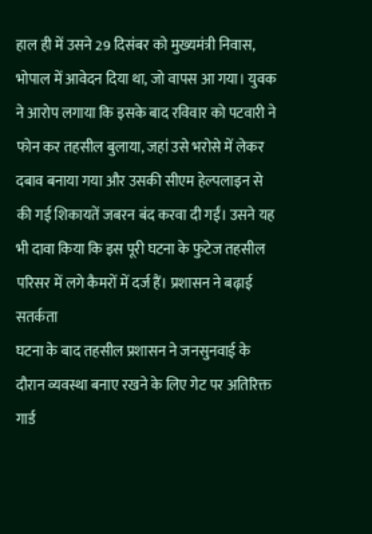हाल ही में उसने 29 दिसंबर को मुख्यमंत्री निवास, भोपाल में आवेदन दिया था, जो वापस आ गया। युवक ने आरोप लगाया कि इसके बाद रविवार को पटवारी ने फोन कर तहसील बुलाया, जहां उसे भरोसे में लेकर दबाव बनाया गया और उसकी सीएम हेल्पलाइन से की गई शिकायतें जबरन बंद करवा दी गईं। उसने यह भी दावा किया कि इस पूरी घटना के फुटेज तहसील परिसर में लगे कैमरों में दर्ज हैं। प्रशासन ने बढ़ाई सतर्कता
घटना के बाद तहसील प्रशासन ने जनसुनवाई के दौरान व्यवस्था बनाए रखने के लिए गेट पर अतिरिक्त गार्ड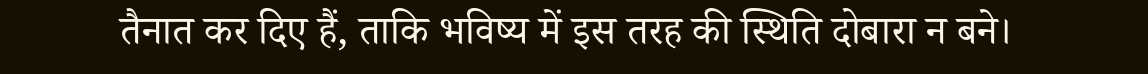तैनात कर दिए हैं, ताकि भविष्य में इस तरह की स्थिति दोबारा न बने।